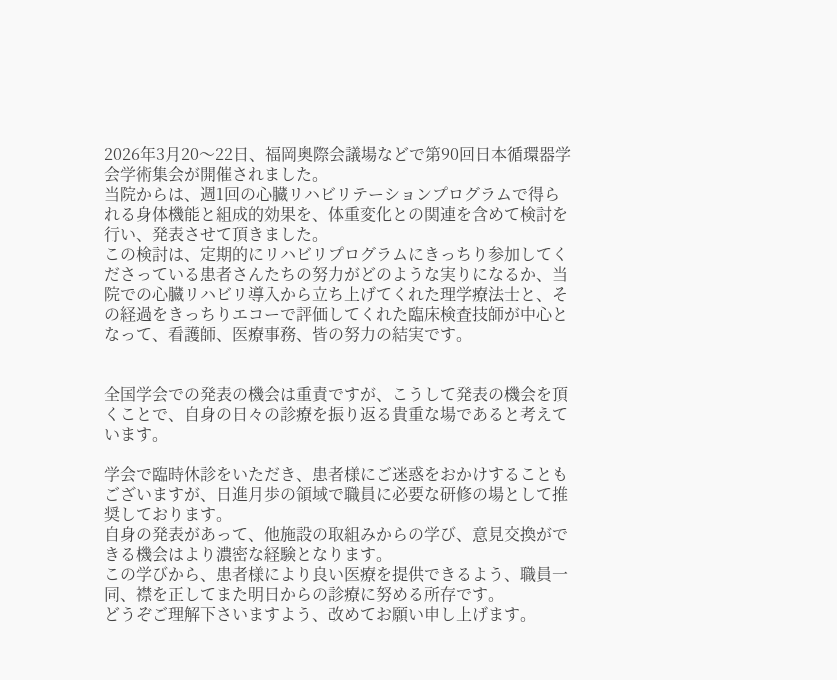2026年3月20〜22日、福岡奥際会議場などで第90回日本循環器学会学術集会が開催されました。
当院からは、週1回の心臓リハビリテーションプログラムで得られる身体機能と組成的効果を、体重変化との関連を含めて検討を行い、発表させて頂きました。
この検討は、定期的にリハビリプログラムにきっちり参加してくださっている患者さんたちの努力がどのような実りになるか、当院での心臓リハビリ導入から立ち上げてくれた理学療法士と、その経過をきっちりエコーで評価してくれた臨床検査技師が中心となって、看護師、医療事務、皆の努力の結実です。


全国学会での発表の機会は重責ですが、こうして発表の機会を頂くことで、自身の日々の診療を振り返る貴重な場であると考えています。

学会で臨時休診をいただき、患者様にご迷惑をおかけすることもございますが、日進月歩の領域で職員に必要な研修の場として推奨しております。
自身の発表があって、他施設の取組みからの学び、意見交換ができる機会はより濃密な経験となります。
この学びから、患者様により良い医療を提供できるよう、職員一同、襟を正してまた明日からの診療に努める所存です。
どうぞご理解下さいますよう、改めてお願い申し上げます。